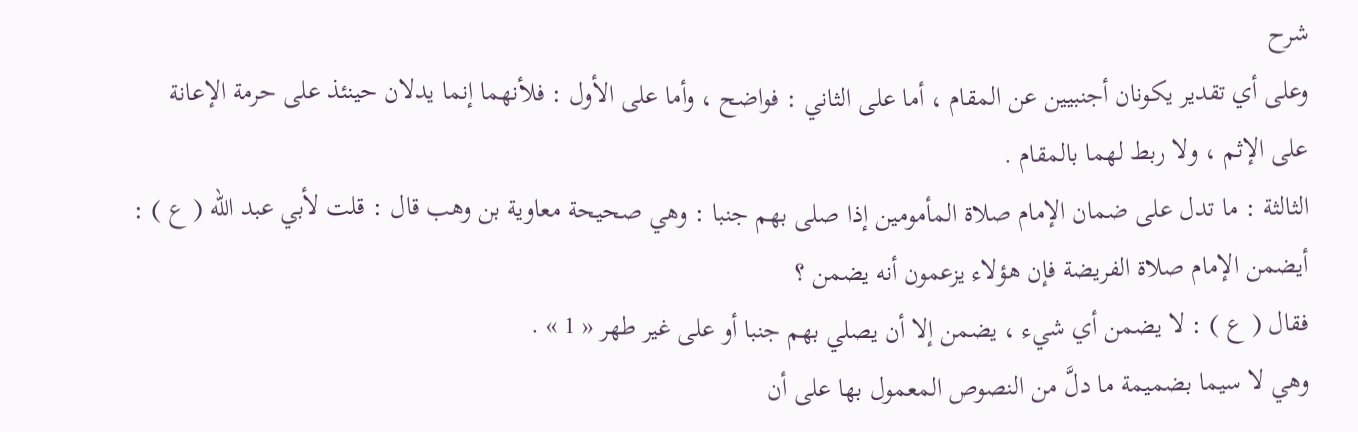شرح
وعلى أي تقدير يكونان أجنبيين عن المقام ، أما على الثاني : فواضح ، وأما على الأول : فلأنهما إنما يدلان حينئذ على حرمة الإعانة على الإثم ، ولا ربط لهما بالمقام .
الثالثة : ما تدل على ضمان الإمام صلاة المأمومين إذا صلى بهم جنبا : وهي صحيحة معاوية بن وهب قال : قلت لأبي عبد الله ( ع ) : أيضمن الإمام صلاة الفريضة فإن هؤلاء يزعمون أنه يضمن ؟
فقال ( ع ) : لا يضمن أي شيء ، يضمن إلا أن يصلي بهم جنبا أو على غير طهر « 1 » .
وهي لا سيما بضميمة ما دلَّ من النصوص المعمول بها على أن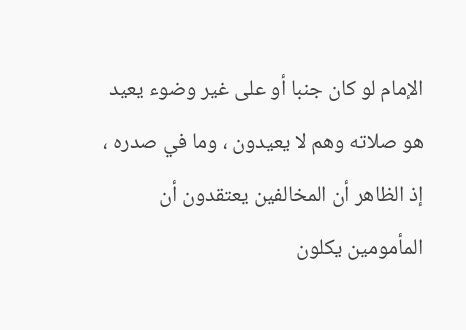الإمام لو كان جنبا أو على غير وضوء يعيد هو صلاته وهم لا يعيدون ، وما في صدره ، إذ الظاهر أن المخالفين يعتقدون أن المأمومين يكلون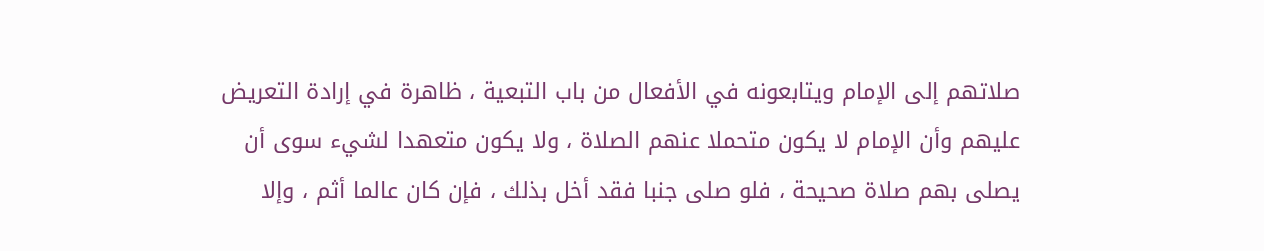صلاتهم إلى الإمام ويتابعونه في الأفعال من باب التبعية ، ظاهرة في إرادة التعريض عليهم وأن الإمام لا يكون متحملا عنهم الصلاة ، ولا يكون متعهدا لشيء سوى أن يصلى بهم صلاة صحيحة ، فلو صلى جنبا فقد أخل بذلك ، فإن كان عالما أثم ، وإلا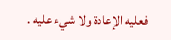فعليه الإعادة ولا شيء عليه .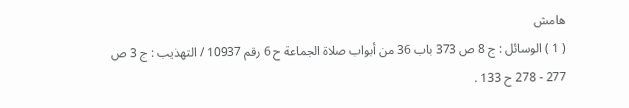هامش
( 1 ) الوسائل : ج 8 ص 373 باب 36 من أبواب صلاة الجماعة ح 6 رقم 10937 / التهذيب : ج 3 ص 277 - 278 ح 133 .